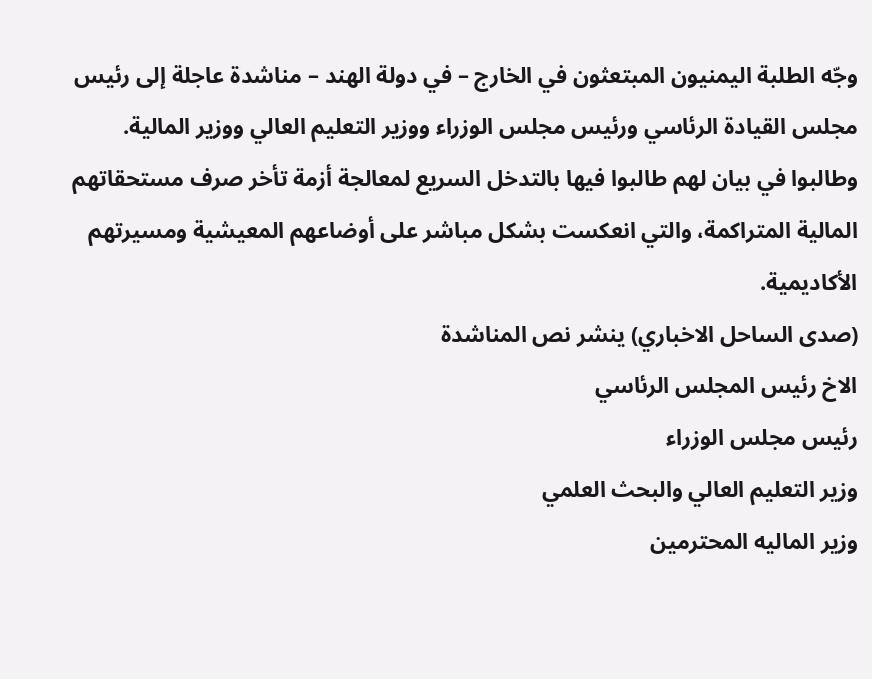وجّه الطلبة اليمنيون المبتعثون في الخارج – في دولة الهند – مناشدة عاجلة إلى رئيس مجلس القيادة الرئاسي ورئيس مجلس الوزراء ووزير التعليم العالي ووزير المالية.
وطالبوا في بيان لهم طالبوا فيها بالتدخل السريع لمعالجة أزمة تأخر صرف مستحقاتهم المالية المتراكمة، والتي انعكست بشكل مباشر على أوضاعهم المعيشية ومسيرتهم الأكاديمية.
(صدى الساحل الاخباري) ينشر نص المناشدة
الاخ رئيس المجلس الرئاسي
رئيس مجلس الوزراء
وزير التعليم العالي والبحث العلمي
وزير الماليه المحترمين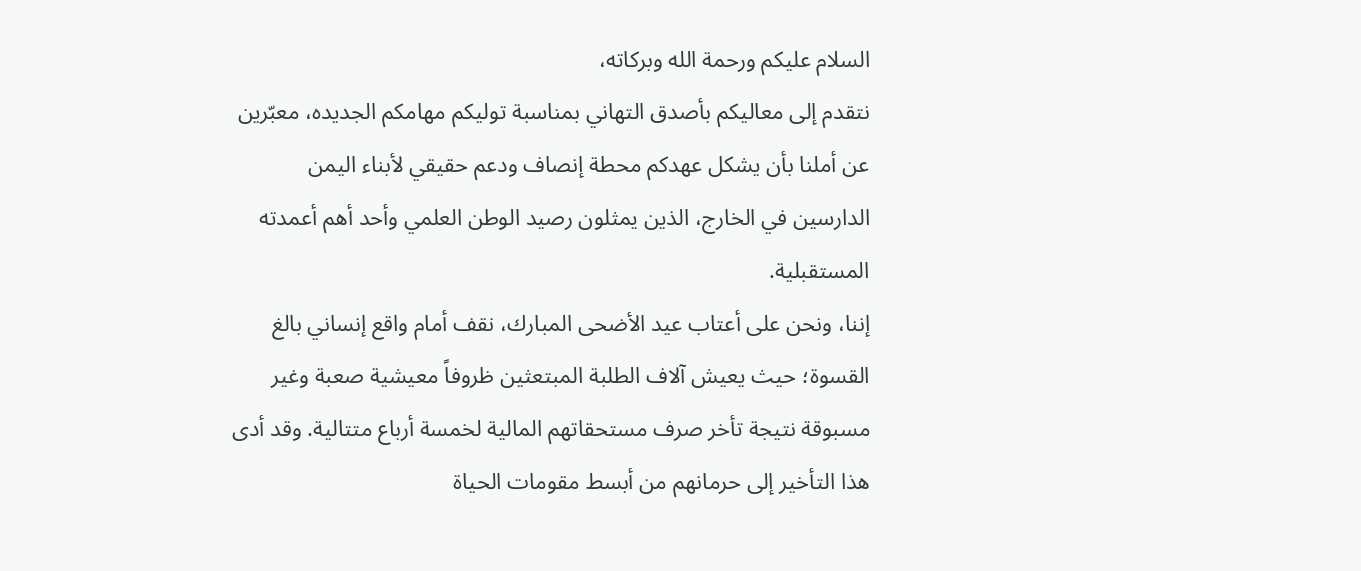السلام عليكم ورحمة الله وبركاته،
نتقدم إلى معاليكم بأصدق التهاني بمناسبة توليكم مهامكم الجديده، معبّرين عن أملنا بأن يشكل عهدكم محطة إنصاف ودعم حقيقي لأبناء اليمن الدارسين في الخارج، الذين يمثلون رصيد الوطن العلمي وأحد أهم أعمدته المستقبلية.
إننا، ونحن على أعتاب عيد الأضحى المبارك، نقف أمام واقع إنساني بالغ القسوة؛ حيث يعيش آلاف الطلبة المبتعثين ظروفاً معيشية صعبة وغير مسبوقة نتيجة تأخر صرف مستحقاتهم المالية لخمسة أرباع متتالية. وقد أدى هذا التأخير إلى حرمانهم من أبسط مقومات الحياة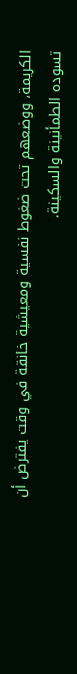الكريمة، ووضعهم تحت ضغوط نفسية ومعيشية خانقة في وقت يفترض أن تسوده الطمأنينة والسكينة.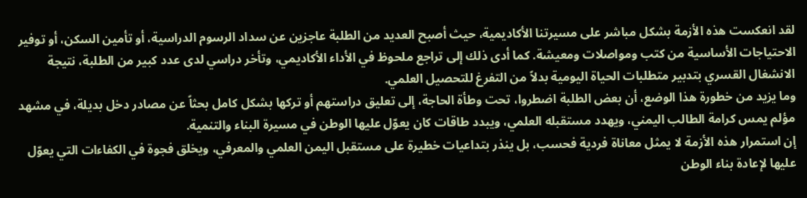لقد انعكست هذه الأزمة بشكل مباشر على مسيرتنا الأكاديمية، حيث أصبح العديد من الطلبة عاجزين عن سداد الرسوم الدراسية، أو تأمين السكن، أو توفير الاحتياجات الأساسية من كتب ومواصلات ومعيشة. كما أدى ذلك إلى تراجع ملحوظ في الأداء الأكاديمي، وتأخر دراسي لدى عدد كبير من الطلبة، نتيجة الانشغال القسري بتدبير متطلبات الحياة اليومية بدلاً من التفرغ للتحصيل العلمي.
وما يزيد من خطورة هذا الوضع، أن بعض الطلبة اضطروا، تحت وطأة الحاجة، إلى تعليق دراستهم أو تركها بشكل كامل بحثاً عن مصادر دخل بديلة، في مشهد مؤلم يمس كرامة الطالب اليمني، ويهدد مستقبله العلمي، ويبدد طاقات كان يعوّل عليها الوطن في مسيرة البناء والتنمية.
إن استمرار هذه الأزمة لا يمثل معاناة فردية فحسب، بل ينذر بتداعيات خطيرة على مستقبل اليمن العلمي والمعرفي، ويخلق فجوة في الكفاءات التي يعوّل عليها لإعادة بناء الوطن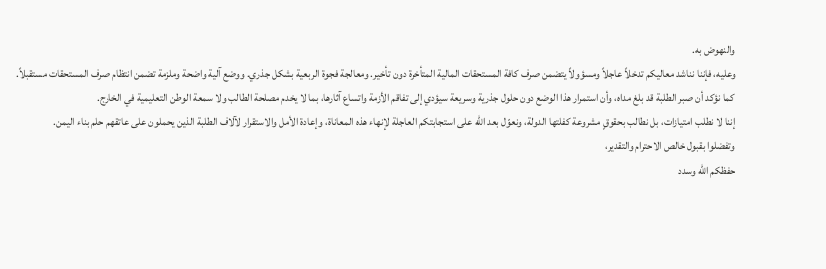والنهوض به.
وعليه، فإننا نناشد معاليكم تدخلاً عاجلاً ومسؤولاً يتضمن صرف كافة المستحقات المالية المتأخرة دون تأخير. ومعالجة فجوة الربعية بشكل جذري. ووضع آلية واضحة وملزمة تضمن انتظام صرف المستحقات مستقبلاً.
كما نؤكد أن صبر الطلبة قد بلغ مداه، وأن استمرار هذا الوضع دون حلول جذرية وسريعة سيؤدي إلى تفاقم الأزمة واتساع آثارها، بما لا يخدم مصلحة الطالب ولا سمعة الوطن التعليمية في الخارج.
إننا لا نطلب امتيازات، بل نطالب بحقوقٍ مشروعة كفلتها الدولة، ونعوّل بعد الله على استجابتكم العاجلة لإنهاء هذه المعاناة، وإعادة الأمل والاستقرار لآلاف الطلبة الذين يحملون على عاتقهم حلم بناء اليمن.
وتفضلوا بقبول خالص الاحترام والتقدير،
حفظكم الله وسدد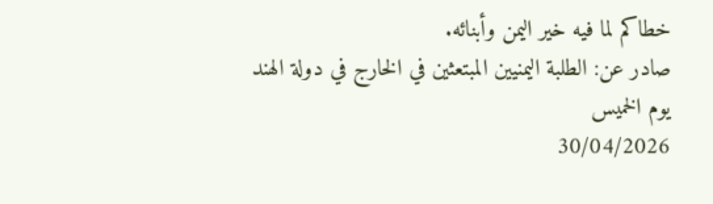خطاكم لما فيه خير اليمن وأبنائه.
صادر عن: الطلبة اليمنيين المبتعثين في الخارج في دولة الهند
يوم الخميس
30/04/2026